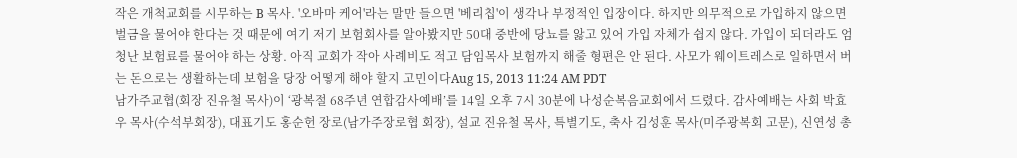작은 개척교회를 시무하는 B 목사. '오바마 케어'라는 말만 들으면 '베리칩'이 생각나 부정적인 입장이다. 하지만 의무적으로 가입하지 않으면 벌금을 물어야 한다는 것 때문에 여기 저기 보험회사를 알아봤지만 50대 중반에 당뇨를 앓고 있어 가입 자체가 쉽지 않다. 가입이 되더라도 엄청난 보험료를 물어야 하는 상황. 아직 교회가 작아 사례비도 적고 담임목사 보험까지 해줄 형편은 안 된다. 사모가 웨이트레스로 일하면서 버는 돈으로는 생활하는데 보험을 당장 어떻게 해야 할지 고민이다Aug 15, 2013 11:24 AM PDT
남가주교협(회장 진유철 목사)이 ‘광복절 68주년 연합감사예배’를 14일 오후 7시 30분에 나성순복음교회에서 드렸다. 감사예배는 사회 박효우 목사(수석부회장), 대표기도 홍순헌 장로(남가주장로협 회장), 설교 진유철 목사, 특별기도, 축사 김성훈 목사(미주광복회 고문), 신연성 총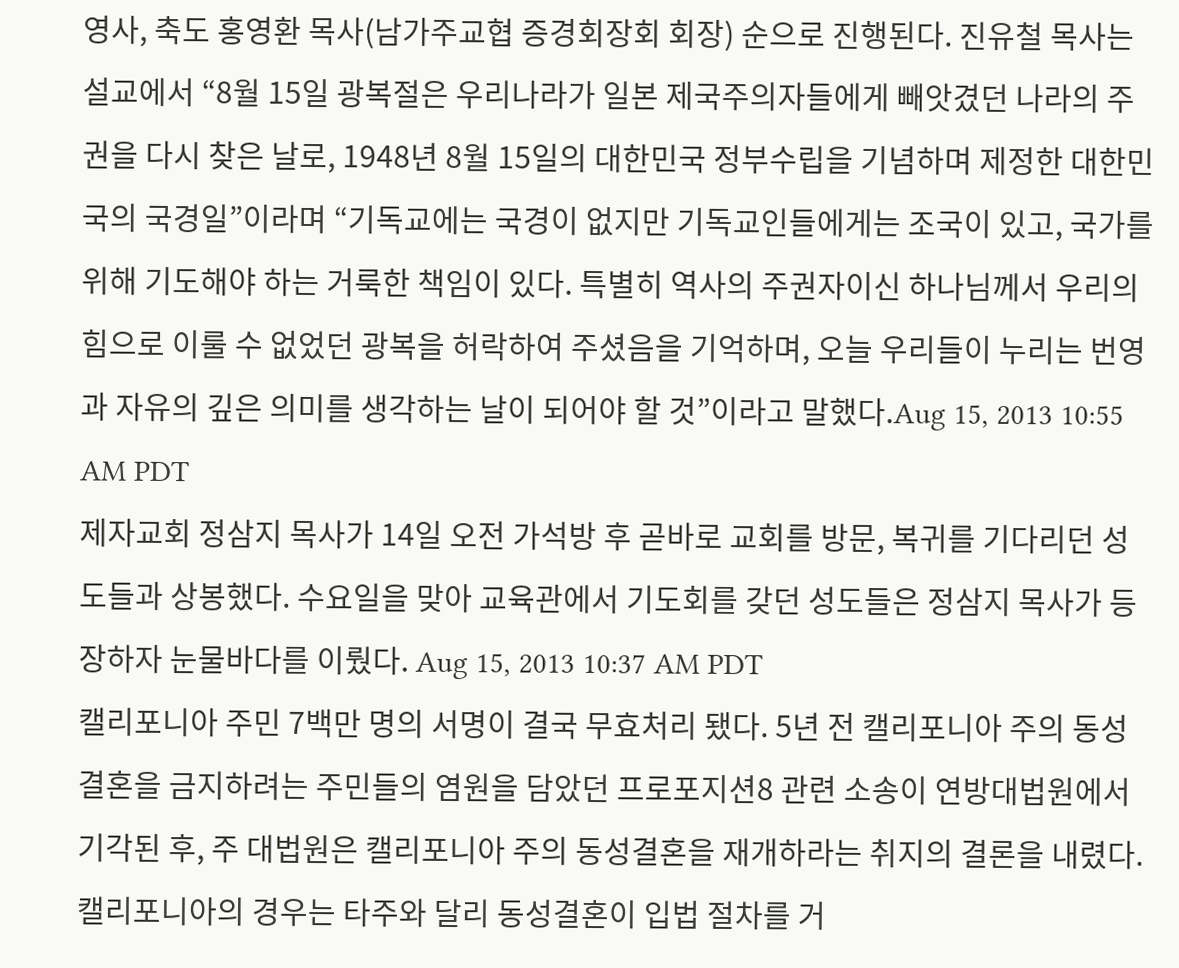영사, 축도 홍영환 목사(남가주교협 증경회장회 회장) 순으로 진행된다. 진유철 목사는 설교에서 “8월 15일 광복절은 우리나라가 일본 제국주의자들에게 빼앗겼던 나라의 주권을 다시 찾은 날로, 1948년 8월 15일의 대한민국 정부수립을 기념하며 제정한 대한민국의 국경일”이라며 “기독교에는 국경이 없지만 기독교인들에게는 조국이 있고, 국가를 위해 기도해야 하는 거룩한 책임이 있다. 특별히 역사의 주권자이신 하나님께서 우리의 힘으로 이룰 수 없었던 광복을 허락하여 주셨음을 기억하며, 오늘 우리들이 누리는 번영과 자유의 깊은 의미를 생각하는 날이 되어야 할 것”이라고 말했다.Aug 15, 2013 10:55 AM PDT
제자교회 정삼지 목사가 14일 오전 가석방 후 곧바로 교회를 방문, 복귀를 기다리던 성도들과 상봉했다. 수요일을 맞아 교육관에서 기도회를 갖던 성도들은 정삼지 목사가 등장하자 눈물바다를 이뤘다. Aug 15, 2013 10:37 AM PDT
캘리포니아 주민 7백만 명의 서명이 결국 무효처리 됐다. 5년 전 캘리포니아 주의 동성결혼을 금지하려는 주민들의 염원을 담았던 프로포지션8 관련 소송이 연방대법원에서 기각된 후, 주 대법원은 캘리포니아 주의 동성결혼을 재개하라는 취지의 결론을 내렸다. 캘리포니아의 경우는 타주와 달리 동성결혼이 입법 절차를 거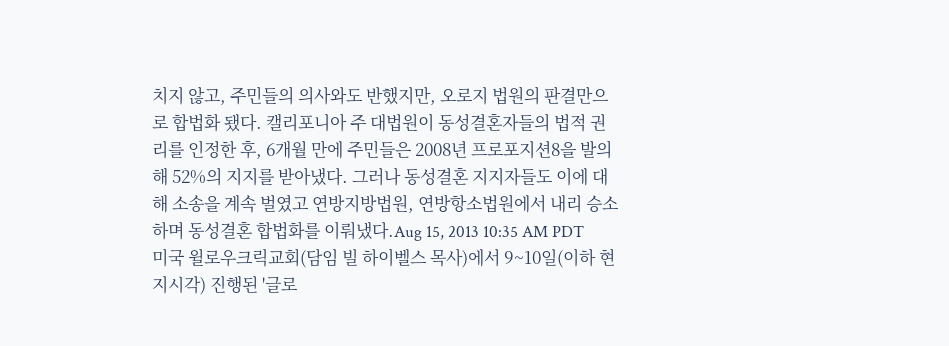치지 않고, 주민들의 의사와도 반했지만, 오로지 법원의 판결만으로 합법화 됐다. 캘리포니아 주 대법원이 동성결혼자들의 법적 권리를 인정한 후, 6개월 만에 주민들은 2008년 프로포지션8을 발의해 52%의 지지를 받아냈다. 그러나 동성결혼 지지자들도 이에 대해 소송을 계속 벌였고 연방지방법원, 연방항소법원에서 내리 승소하며 동성결혼 합법화를 이뤄냈다.Aug 15, 2013 10:35 AM PDT
미국 윌로우크릭교회(담임 빌 하이벨스 목사)에서 9~10일(이하 현지시각) 진행된 '글로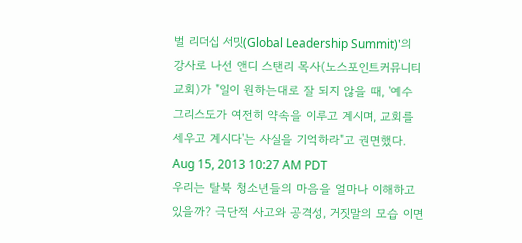벌 리더십 서밋(Global Leadership Summit)'의 강사로 나선 앤디 스탠리 목사(노스포인트커뮤니티교회)가 "일이 원하는대로 잘 되지 않을 때, '예수 그리스도가 여전히 약속을 이루고 계시며, 교회를 세우고 계시다'는 사실을 기억하라"고 권면했다. Aug 15, 2013 10:27 AM PDT
우리는 탈북 청소년들의 마음을 얼마나 이해하고 있을까? 극단적 사고와 공격성, 거짓말의 모습 이면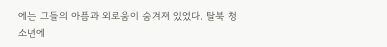에는 그들의 아픔과 외로움이 숨겨져 있었다. 탈북 청소년에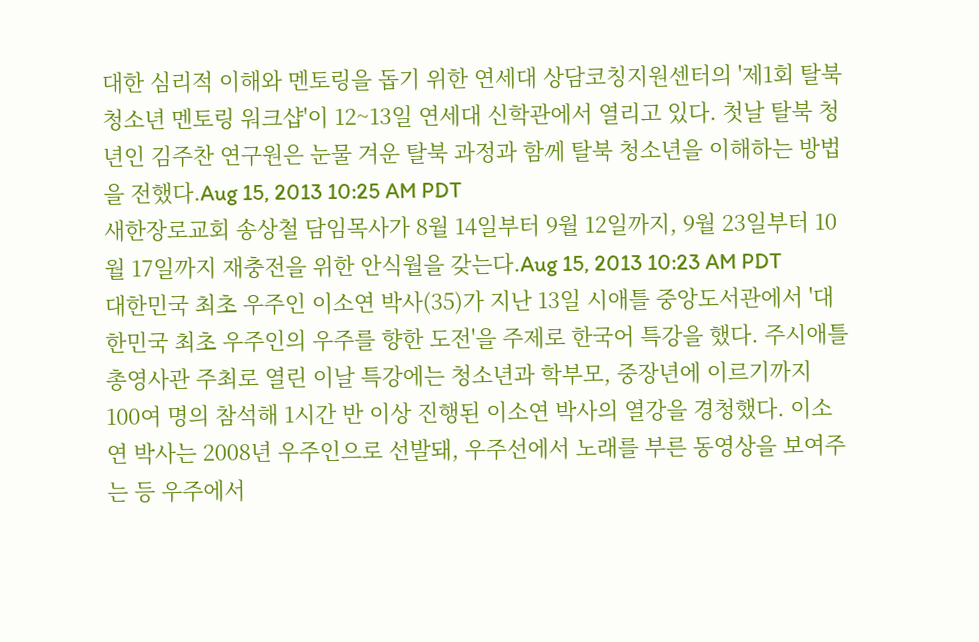대한 심리적 이해와 멘토링을 돕기 위한 연세대 상담코칭지원센터의 '제1회 탈북청소년 멘토링 워크샵'이 12~13일 연세대 신학관에서 열리고 있다. 첫날 탈북 청년인 김주찬 연구원은 눈물 겨운 탈북 과정과 함께 탈북 청소년을 이해하는 방법을 전했다.Aug 15, 2013 10:25 AM PDT
새한장로교회 송상철 담임목사가 8월 14일부터 9월 12일까지, 9월 23일부터 10월 17일까지 재충전을 위한 안식월을 갖는다.Aug 15, 2013 10:23 AM PDT
대한민국 최초 우주인 이소연 박사(35)가 지난 13일 시애틀 중앙도서관에서 '대한민국 최초 우주인의 우주를 향한 도전'을 주제로 한국어 특강을 했다. 주시애틀총영사관 주최로 열린 이날 특강에는 청소년과 학부모, 중장년에 이르기까지 100여 명의 참석해 1시간 반 이상 진행된 이소연 박사의 열강을 경청했다. 이소연 박사는 2008년 우주인으로 선발돼, 우주선에서 노래를 부른 동영상을 보여주는 등 우주에서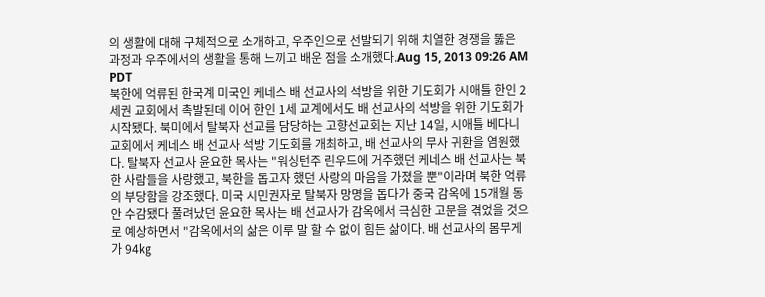의 생활에 대해 구체적으로 소개하고, 우주인으로 선발되기 위해 치열한 경쟁을 뚫은 과정과 우주에서의 생활을 통해 느끼고 배운 점을 소개했다.Aug 15, 2013 09:26 AM PDT
북한에 억류된 한국계 미국인 케네스 배 선교사의 석방을 위한 기도회가 시애틀 한인 2세권 교회에서 촉발된데 이어 한인 1세 교계에서도 배 선교사의 석방을 위한 기도회가 시작됐다. 북미에서 탈북자 선교를 담당하는 고향선교회는 지난 14일, 시애틀 베다니교회에서 케네스 배 선교사 석방 기도회를 개최하고, 배 선교사의 무사 귀환을 염원했다. 탈북자 선교사 윤요한 목사는 "워싱턴주 린우드에 거주했던 케네스 배 선교사는 북한 사람들을 사랑했고, 북한을 돕고자 했던 사랑의 마음을 가졌을 뿐"이라며 북한 억류의 부당함을 강조했다. 미국 시민권자로 탈북자 망명을 돕다가 중국 감옥에 15개월 동안 수감됐다 풀려났던 윤요한 목사는 배 선교사가 감옥에서 극심한 고문을 겪었을 것으로 예상하면서 "감옥에서의 삶은 이루 말 할 수 없이 힘든 삶이다. 배 선교사의 몸무게가 94㎏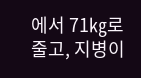에서 71㎏로 줄고, 지병이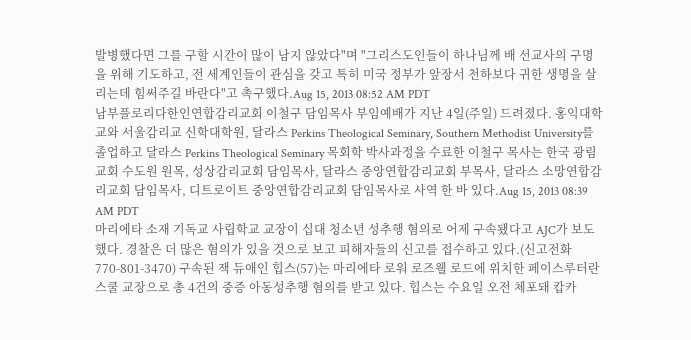발병했다면 그를 구할 시간이 많이 남지 않았다"며 "그리스도인들이 하나님께 배 선교사의 구명을 위해 기도하고, 전 세계인들이 관심을 갖고 특히 미국 정부가 앞장서 천하보다 귀한 생명을 살리는데 힘써주길 바란다"고 촉구했다.Aug 15, 2013 08:52 AM PDT
남부플로리다한인연합감리교회 이철구 담임목사 부임예배가 지난 4일(주일) 드려졌다. 홍익대학교와 서울감리교 신학대학원, 달라스 Perkins Theological Seminary, Southern Methodist University를 졸업하고 달라스 Perkins Theological Seminary 목회학 박사과정을 수료한 이철구 목사는 한국 광림교회 수도원 원목, 성상감리교회 담임목사, 달라스 중앙연합감리교회 부목사, 달라스 소망연합감리교회 담임목사, 디트로이트 중앙연합감리교회 담임목사로 사역 한 바 있다.Aug 15, 2013 08:39 AM PDT
마리에타 소재 기독교 사립학교 교장이 십대 청소년 성추행 혐의로 어제 구속됐다고 AJC가 보도했다. 경찰은 더 많은 혐의가 있을 것으로 보고 피해자들의 신고를 접수하고 있다.(신고전화 770-801-3470) 구속된 잭 듀애인 힙스(57)는 마리에타 로워 로즈웰 로드에 위치한 페이스루터란스쿨 교장으로 총 4건의 중증 아동성추행 혐의를 받고 있다. 힙스는 수요일 오전 체포돼 캅카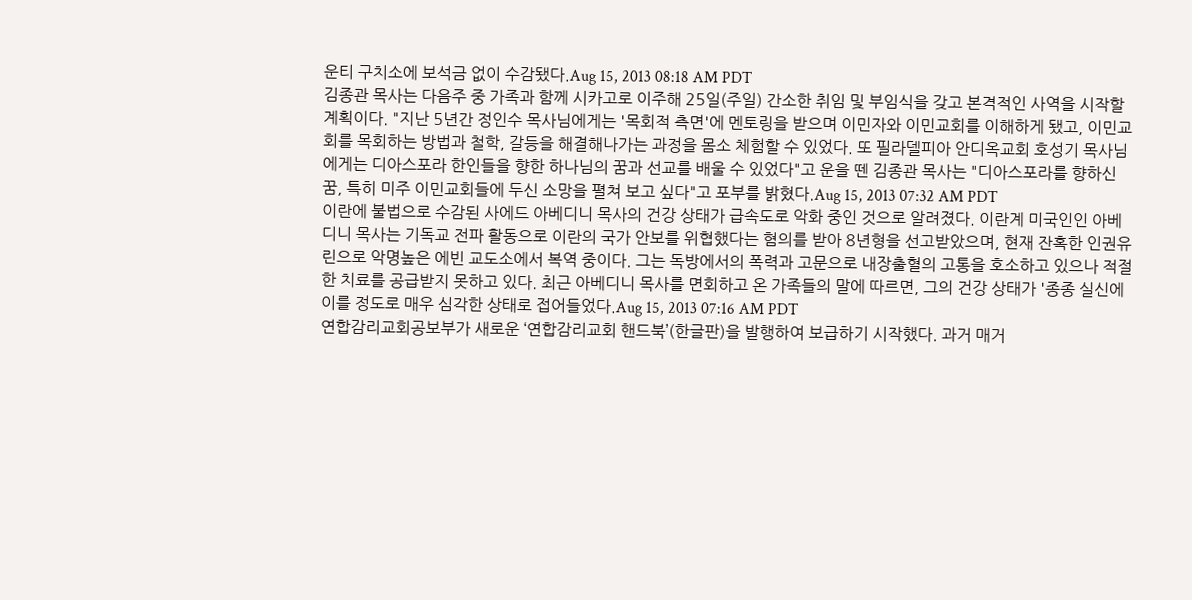운티 구치소에 보석금 없이 수감됐다.Aug 15, 2013 08:18 AM PDT
김종관 목사는 다음주 중 가족과 함께 시카고로 이주해 25일(주일) 간소한 취임 및 부임식을 갖고 본격적인 사역을 시작할 계획이다. "지난 5년간 정인수 목사님에게는 '목회적 측면'에 멘토링을 받으며 이민자와 이민교회를 이해하게 됐고, 이민교회를 목회하는 방법과 철학, 갈등을 해결해나가는 과정을 몸소 체험할 수 있었다. 또 필라델피아 안디옥교회 호성기 목사님에게는 디아스포라 한인들을 향한 하나님의 꿈과 선교를 배울 수 있었다"고 운을 뗀 김종관 목사는 "디아스포라를 향하신 꿈, 특히 미주 이민교회들에 두신 소망을 펼쳐 보고 싶다"고 포부를 밝혔다.Aug 15, 2013 07:32 AM PDT
이란에 불법으로 수감된 사에드 아베디니 목사의 건강 상태가 급속도로 악화 중인 것으로 알려졌다. 이란계 미국인인 아베디니 목사는 기독교 전파 활동으로 이란의 국가 안보를 위협했다는 혐의를 받아 8년형을 선고받았으며, 현재 잔혹한 인권유린으로 악명높은 에빈 교도소에서 복역 중이다. 그는 독방에서의 폭력과 고문으로 내장출혈의 고통을 호소하고 있으나 적절한 치료를 공급받지 못하고 있다. 최근 아베디니 목사를 면회하고 온 가족들의 말에 따르면, 그의 건강 상태가 '종종 실신에 이를 정도로 매우 심각한 상태로 접어들었다.Aug 15, 2013 07:16 AM PDT
연합감리교회공보부가 새로운 ‘연합감리교회 핸드북’(한글판)을 발행하여 보급하기 시작했다. 과거 매거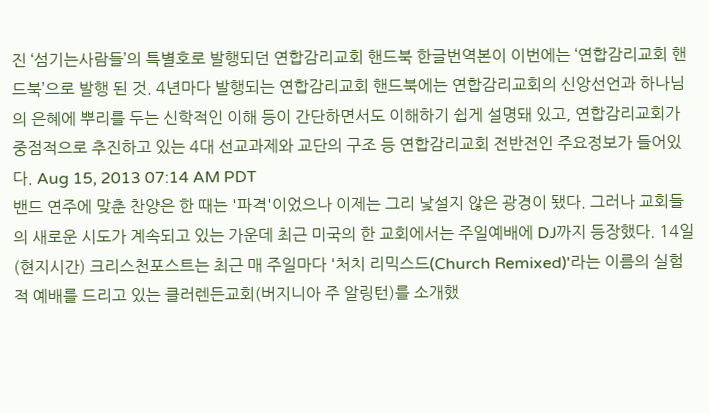진 ‘섬기는사람들’의 특별호로 발행되던 연합감리교회 핸드북 한글번역본이 이번에는 ‘연합감리교회 핸드북’으로 발행 된 것. 4년마다 발행되는 연합감리교회 핸드북에는 연합감리교회의 신앙선언과 하나님의 은혜에 뿌리를 두는 신학적인 이해 등이 간단하면서도 이해하기 쉽게 설명돼 있고, 연합감리교회가 중점적으로 추진하고 있는 4대 선교과제와 교단의 구조 등 연합감리교회 전반전인 주요정보가 들어있다. Aug 15, 2013 07:14 AM PDT
밴드 연주에 맞춘 찬양은 한 때는 '파격'이었으나 이제는 그리 낯설지 않은 광경이 됐다. 그러나 교회들의 새로운 시도가 계속되고 있는 가운데 최근 미국의 한 교회에서는 주일예배에 DJ까지 등장했다. 14일(현지시간) 크리스천포스트는 최근 매 주일마다 '처치 리믹스드(Church Remixed)'라는 이름의 실험적 예배를 드리고 있는 클러렌든교회(버지니아 주 알링턴)를 소개했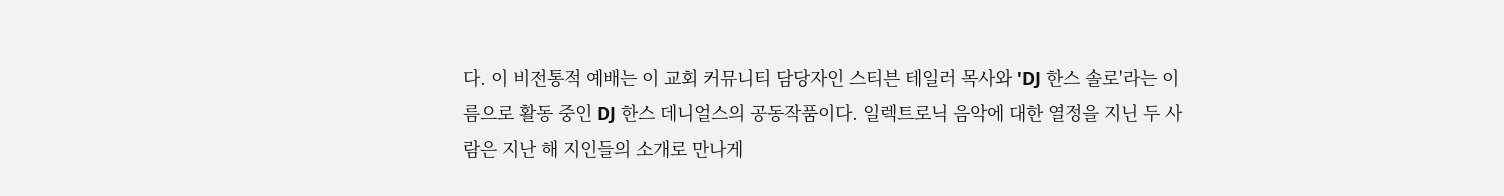다. 이 비전통적 예배는 이 교회 커뮤니티 담당자인 스티븐 테일러 목사와 'DJ 한스 솔로'라는 이름으로 활동 중인 DJ 한스 데니얼스의 공동작품이다. 일렉트로닉 음악에 대한 열정을 지닌 두 사람은 지난 해 지인들의 소개로 만나게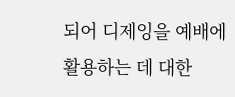되어 디제잉을 예배에 활용하는 데 대한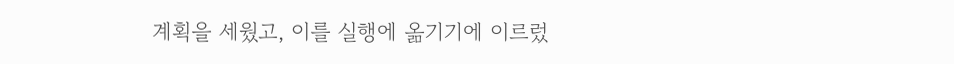계획을 세웠고, 이를 실행에 옮기기에 이르렀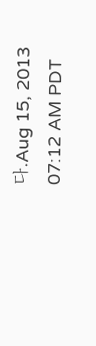다.Aug 15, 2013 07:12 AM PDT